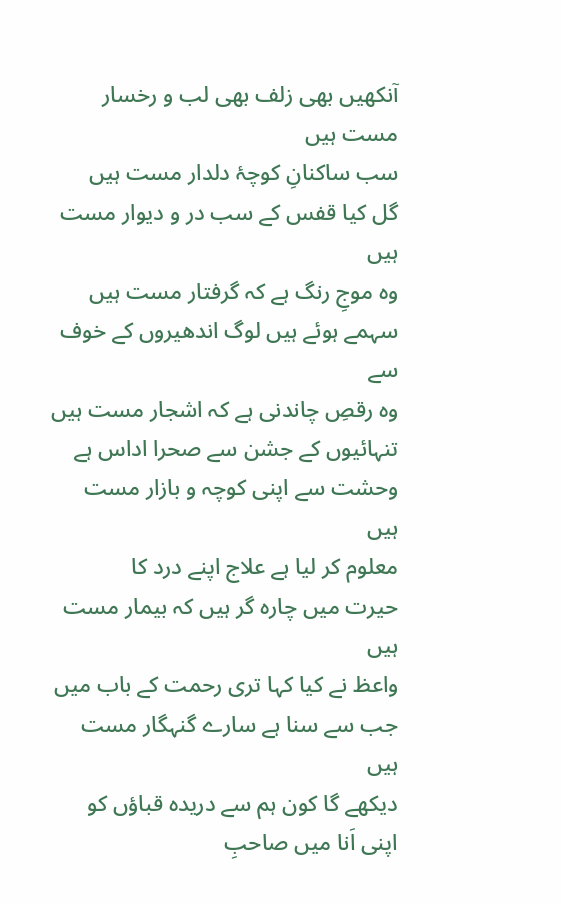آنکھیں بھی زلف بھی لب و رخسار مست ہیں
سب ساکنانِ کوچۂ دلدار مست ہیں
گل کیا قفس کے سب در و دیوار مست ہیں
وہ موجِ رنگ ہے کہ گرفتار مست ہیں
سہمے ہوئے ہیں لوگ اندھیروں کے خوف سے
وہ رقصِ چاندنی ہے کہ اشجار مست ہیں
تنہائیوں کے جشن سے صحرا اداس ہے
وحشت سے اپنی کوچہ و بازار مست ہیں
معلوم کر لیا ہے علاج اپنے درد کا
حیرت میں چارہ گر ہیں کہ بیمار مست ہیں
واعظ نے کیا کہا تری رحمت کے باب میں
جب سے سنا ہے سارے گنہگار مست ہیں
دیکھے گا کون ہم سے دریدہ قباؤں کو
اپنی اَنا میں صاحبِ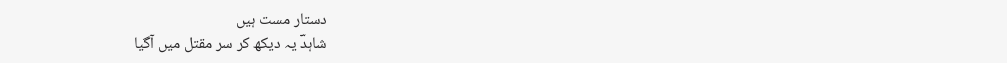دستار مست ہیں
شاہدؔ یہ دیکھ کر سر مقتل میں آگیا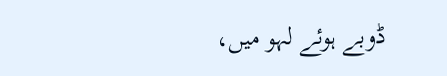ڈوبے ہوئے لہو میں،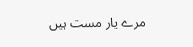مرے یار مست ہیں